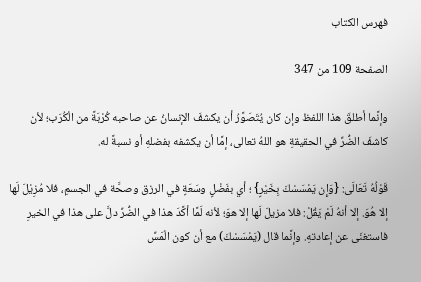فهرس الكتاب

الصفحة 109 من 347

وإنَّما أطلقَ هذا اللفظ وإن كان يُتَصَوَّرُ أن يكشفَ الإنسانُ عن صاحبه كُرْبَةً من الْكُرَب؛ لأن كاشفَ الضُّرِّ في الحقيقةِ هو اللهُ تعالى، إمَّا أن يكشفه بفضلهِ أو نسبةً له.

قَوْلُهُ تَعَالَى: {وَإِن يَمْسَسْكَ بِخَيْرٍ} ؛ أي بفَضْلٍ وسَعَةٍ في الرزق وصحَّة في الجسمِ، فلا مُزِيْلَ لَها إلا هُوَ. إلا أنهُ لَمْ يَقُلْ: فلا مزيلَ لَها إلا هوَ؛ لأنه لَمَّا أكَّدَ هذا في الضُّرِّ دلَّ على هذا في الخيرِ فاستغنَى عن إعادتهِ. وإنَّما قال (يَمْسَسْكَ) مع أن كون الْمَسِّ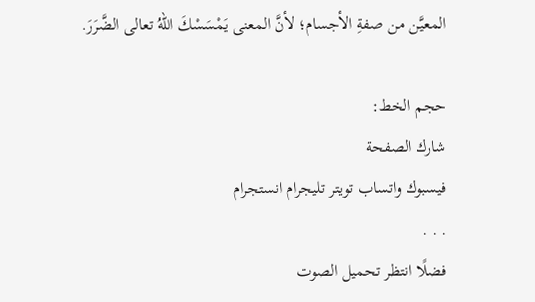المعيَّن من صفةِ الأجسام؛ لأنَّ المعنى يَمْسَسْكَ اللهُ تعالى الضَّرَرَ.

حجم الخط:
شارك الصفحة
فيسبوك واتساب تويتر تليجرام انستجرام
. . .
فضلًا انتظر تحميل الصوت